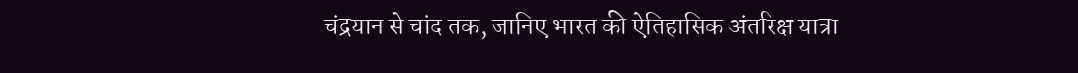चंद्रयान से चांद तक, जानिए भारत की ऐतिहासिक अंतरिक्ष यात्रा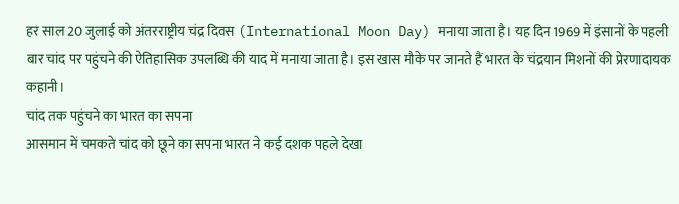हर साल 20 जुलाई को अंतरराष्ट्रीय चंद्र दिवस (International Moon Day) मनाया जाता है। यह दिन 1969 में इंसानों के पहली बार चांद पर पहुंचने की ऐतिहासिक उपलब्धि की याद में मनाया जाता है। इस खास मौके पर जानते हैं भारत के चंद्रयान मिशनों की प्रेरणादायक कहानी।
चांद तक पहुंचने का भारत का सपना
आसमान में चमकते चांद को छूने का सपना भारत ने कई दशक पहले देखा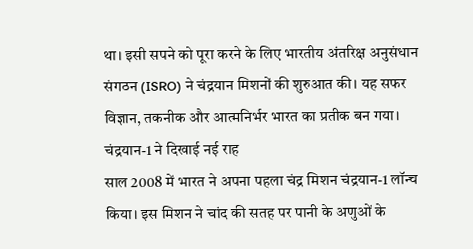था। इसी सपने को पूरा करने के लिए भारतीय अंतरिक्ष अनुसंधान संगठन (ISRO) ने चंद्रयान मिशनों की शुरुआत की। यह सफर विज्ञान, तकनीक और आत्मनिर्भर भारत का प्रतीक बन गया।
चंद्रयान-1 ने दिखाई नई राह
साल 2008 में भारत ने अपना पहला चंद्र मिशन चंद्रयान-1 लॉन्च किया। इस मिशन ने चांद की सतह पर पानी के अणुओं के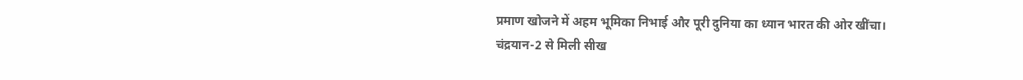प्रमाण खोजने में अहम भूमिका निभाई और पूरी दुनिया का ध्यान भारत की ओर खींचा।
चंद्रयान-2 से मिली सीख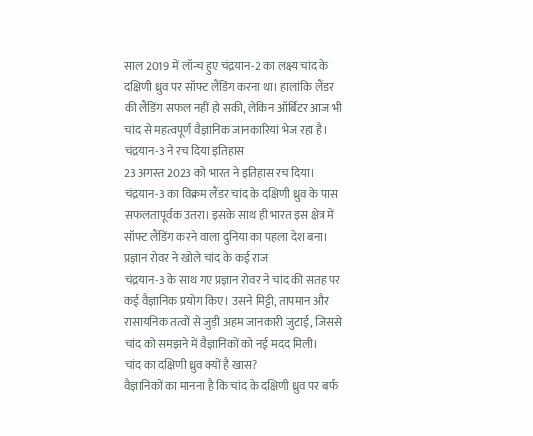साल 2019 में लॉन्च हुए चंद्रयान-2 का लक्ष्य चांद के दक्षिणी ध्रुव पर सॉफ्ट लैंडिंग करना था। हालांकि लैंडर की लैंडिंग सफल नहीं हो सकी, लेकिन ऑर्बिटर आज भी चांद से महत्वपूर्ण वैज्ञानिक जानकारियां भेज रहा है।
चंद्रयान-3 ने रच दिया इतिहास
23 अगस्त 2023 को भारत ने इतिहास रच दिया। चंद्रयान-3 का विक्रम लैंडर चांद के दक्षिणी ध्रुव के पास सफलतापूर्वक उतरा। इसके साथ ही भारत इस क्षेत्र में सॉफ्ट लैंडिंग करने वाला दुनिया का पहला देश बना।
प्रज्ञान रोवर ने खोले चांद के कई राज
चंद्रयान-3 के साथ गए प्रज्ञान रोवर ने चांद की सतह पर कई वैज्ञानिक प्रयोग किए। उसने मिट्टी, तापमान और रासायनिक तत्वों से जुड़ी अहम जानकारी जुटाई, जिससे चांद को समझने में वैज्ञानिकों को नई मदद मिली।
चांद का दक्षिणी ध्रुव क्यों है खास?
वैज्ञानिकों का मानना है कि चांद के दक्षिणी ध्रुव पर बर्फ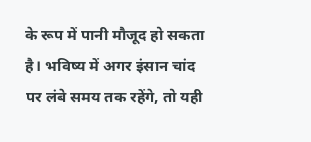के रूप में पानी मौजूद हो सकता है। भविष्य में अगर इंसान चांद पर लंबे समय तक रहेंगे, तो यही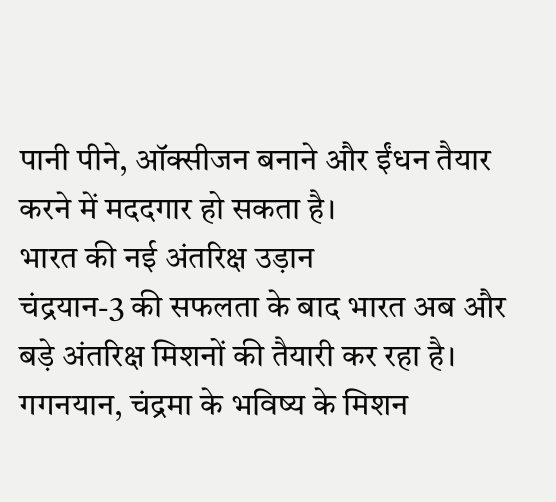पानी पीने, ऑक्सीजन बनाने और ईंधन तैयार करने में मददगार हो सकता है।
भारत की नई अंतरिक्ष उड़ान
चंद्रयान-3 की सफलता के बाद भारत अब और बड़े अंतरिक्ष मिशनों की तैयारी कर रहा है। गगनयान, चंद्रमा के भविष्य के मिशन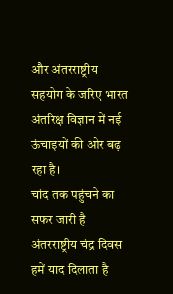और अंतरराष्ट्रीय सहयोग के जरिए भारत अंतरिक्ष विज्ञान में नई ऊंचाइयों की ओर बढ़ रहा है।
चांद तक पहुंचने का सफर जारी है
अंतरराष्ट्रीय चंद्र दिवस हमें याद दिलाता है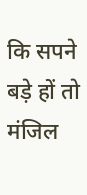कि सपने बड़े हों तो मंजिल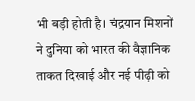भी बड़ी होती है। चंद्रयान मिशनों ने दुनिया को भारत की वैज्ञानिक ताकत दिखाई और नई पीढ़ी को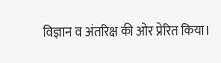विज्ञान व अंतरिक्ष की ओर प्रेरित किया।